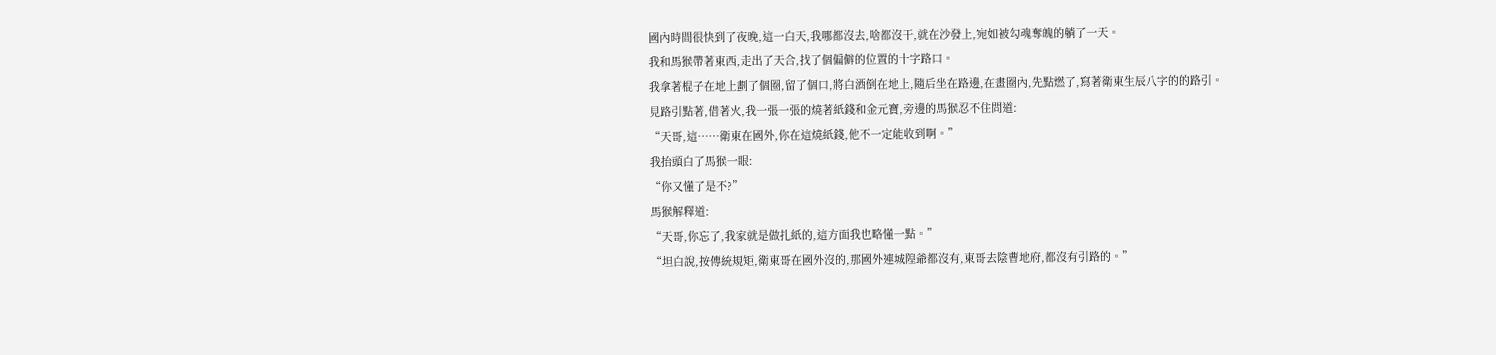國內時間很快到了夜晚,這一白天,我哪都沒去,啥都沒干,就在沙發上,宛如被勾魂奪魄的躺了一天。
我和馬猴帶著東西,走出了天合,找了個偏僻的位置的十字路口。
我拿著棍子在地上劃了個圈,留了個口,將白酒倒在地上,隨后坐在路邊,在畫圈內,先點燃了,寫著衛東生辰八字的的路引。
見路引點著,借著火,我一張一張的燒著紙錢和金元寶,旁邊的馬猴忍不住問道:
“天哥,這……衛東在國外,你在這燒紙錢,他不一定能收到啊。”
我抬頭白了馬猴一眼:
“你又懂了是不?”
馬猴解釋道:
“天哥,你忘了,我家就是做扎紙的,這方面我也略懂一點。”
“坦白說,按傳統規矩,衛東哥在國外沒的,那國外連城隍爺都沒有,東哥去陰曹地府,都沒有引路的。”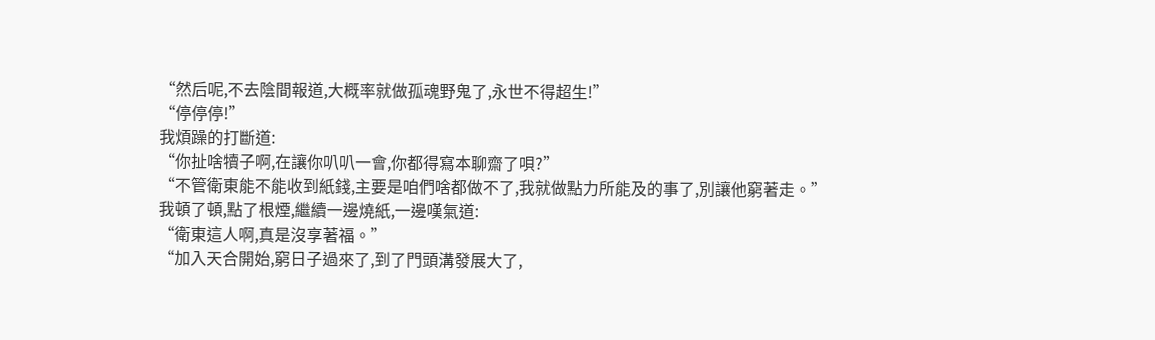“然后呢,不去陰間報道,大概率就做孤魂野鬼了,永世不得超生!”
“停停停!”
我煩躁的打斷道:
“你扯啥犢子啊,在讓你叭叭一會,你都得寫本聊齋了唄?”
“不管衛東能不能收到紙錢,主要是咱們啥都做不了,我就做點力所能及的事了,別讓他窮著走。”
我頓了頓,點了根煙,繼續一邊燒紙,一邊嘆氣道:
“衛東這人啊,真是沒享著福。”
“加入天合開始,窮日子過來了,到了門頭溝發展大了,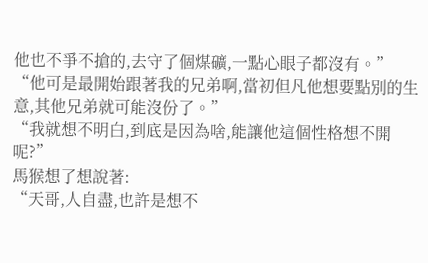他也不爭不搶的,去守了個煤礦,一點心眼子都沒有。”
“他可是最開始跟著我的兄弟啊,當初但凡他想要點別的生意,其他兄弟就可能沒份了。”
“我就想不明白,到底是因為啥,能讓他這個性格想不開呢?”
馬猴想了想說著:
“天哥,人自盡,也許是想不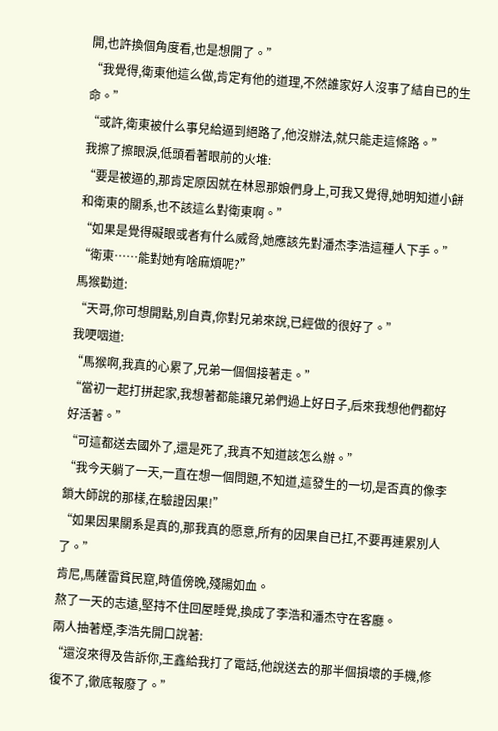開,也許換個角度看,也是想開了。”
“我覺得,衛東他這么做,肯定有他的道理,不然誰家好人沒事了結自已的生命。”
“或許,衛東被什么事兒給逼到絕路了,他沒辦法,就只能走這條路。”
我擦了擦眼淚,低頭看著眼前的火堆:
“要是被逼的,那肯定原因就在林恩那娘們身上,可我又覺得,她明知道小餅和衛東的關系,也不該這么對衛東啊。”
“如果是覺得礙眼或者有什么威脅,她應該先對潘杰李浩這種人下手。”
“衛東……能對她有啥麻煩呢?”
馬猴勸道:
“天哥,你可想開點,別自責,你對兄弟來說,已經做的很好了。”
我哽咽道:
“馬猴啊,我真的心累了,兄弟一個個接著走。”
“當初一起打拼起家,我想著都能讓兄弟們過上好日子,后來我想他們都好好活著。”
“可這都送去國外了,還是死了,我真不知道該怎么辦。”
“我今天躺了一天,一直在想一個問題,不知道,這發生的一切,是否真的像李鎖大師說的那樣,在驗證因果!”
“如果因果關系是真的,那我真的愿意,所有的因果自已扛,不要再連累別人了。”
肯尼,馬薩雷貧民窟,時值傍晚,殘陽如血。
熬了一天的志遠,堅持不住回屋睡覺,換成了李浩和潘杰守在客廳。
兩人抽著煙,李浩先開口說著:
“還沒來得及告訴你,王鑫給我打了電話,他說送去的那半個損壞的手機,修復不了,徹底報廢了。”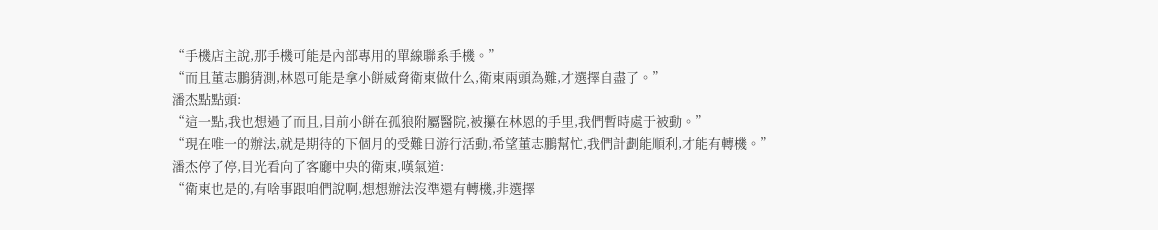“手機店主說,那手機可能是內部專用的單線聯系手機。”
“而且董志鵬猜測,林恩可能是拿小餅威脅衛東做什么,衛東兩頭為難,才選擇自盡了。”
潘杰點點頭:
“這一點,我也想過了而且,目前小餅在孤狼附屬醫院,被攥在林恩的手里,我們暫時處于被動。”
“現在唯一的辦法,就是期待的下個月的受難日游行活動,希望董志鵬幫忙,我們計劃能順利,才能有轉機。”
潘杰停了停,目光看向了客廳中央的衛東,嘆氣道:
“衛東也是的,有啥事跟咱們說啊,想想辦法沒準還有轉機,非選擇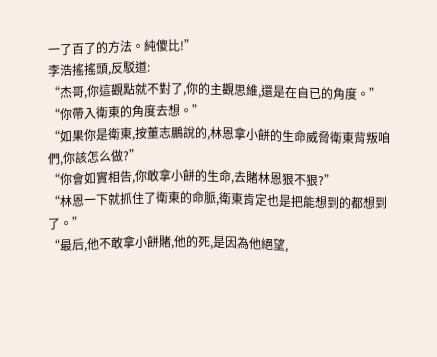一了百了的方法。純傻比!”
李浩搖搖頭,反駁道:
“杰哥,你這觀點就不對了,你的主觀思維,還是在自已的角度。”
“你帶入衛東的角度去想。”
“如果你是衛東,按董志鵬說的,林恩拿小餅的生命威脅衛東背叛咱們,你該怎么做?”
“你會如實相告,你敢拿小餅的生命,去賭林恩狠不狠?”
“林恩一下就抓住了衛東的命脈,衛東肯定也是把能想到的都想到了。”
“最后,他不敢拿小餅賭,他的死,是因為他絕望,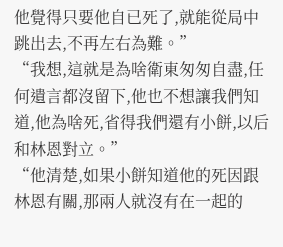他覺得只要他自已死了,就能從局中跳出去,不再左右為難。”
“我想,這就是為啥衛東匆匆自盡,任何遺言都沒留下,他也不想讓我們知道,他為啥死,省得我們還有小餅,以后和林恩對立。”
“他清楚,如果小餅知道他的死因跟林恩有關,那兩人就沒有在一起的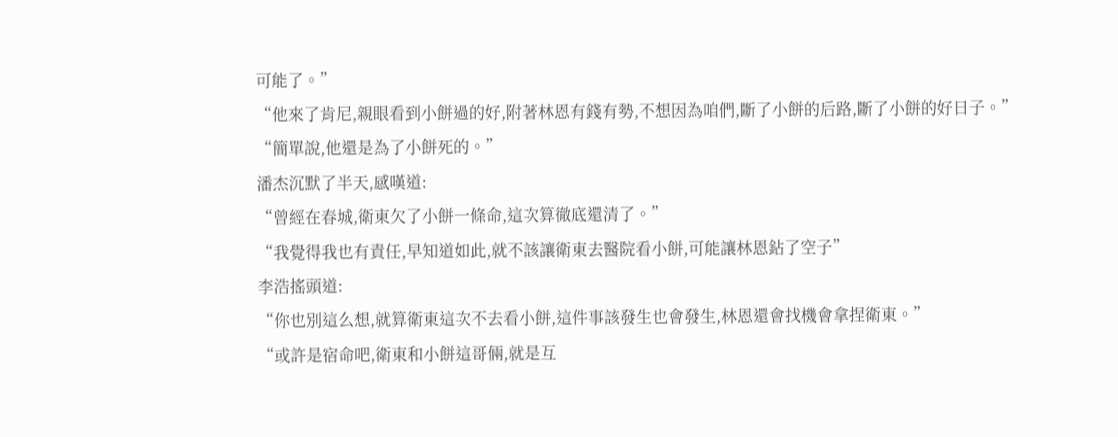可能了。”
“他來了肯尼,親眼看到小餅過的好,附著林恩有錢有勢,不想因為咱們,斷了小餅的后路,斷了小餅的好日子。”
“簡單說,他還是為了小餅死的。”
潘杰沉默了半天,感嘆道:
“曾經在春城,衛東欠了小餅一條命,這次算徹底還清了。”
“我覺得我也有責任,早知道如此,就不該讓衛東去醫院看小餅,可能讓林恩鉆了空子”
李浩搖頭道:
“你也別這么想,就算衛東這次不去看小餅,這件事該發生也會發生,林恩還會找機會拿捏衛東。”
“或許是宿命吧,衛東和小餅這哥倆,就是互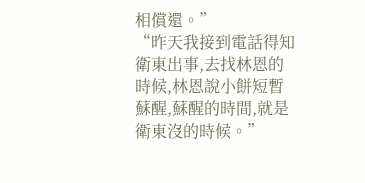相償還。”
“昨天我接到電話得知衛東出事,去找林恩的時候,林恩說小餅短暫蘇醒,蘇醒的時間,就是衛東沒的時候。”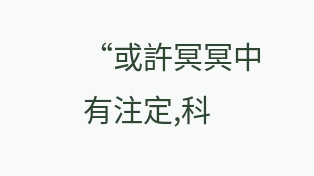“或許冥冥中有注定,科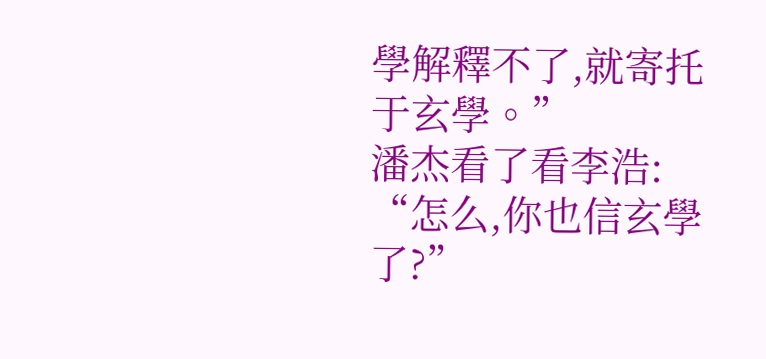學解釋不了,就寄托于玄學。”
潘杰看了看李浩:
“怎么,你也信玄學了?”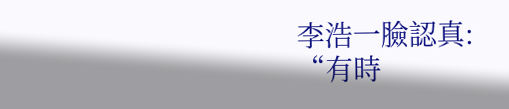李浩一臉認真:
“有時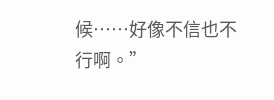候……好像不信也不行啊。”